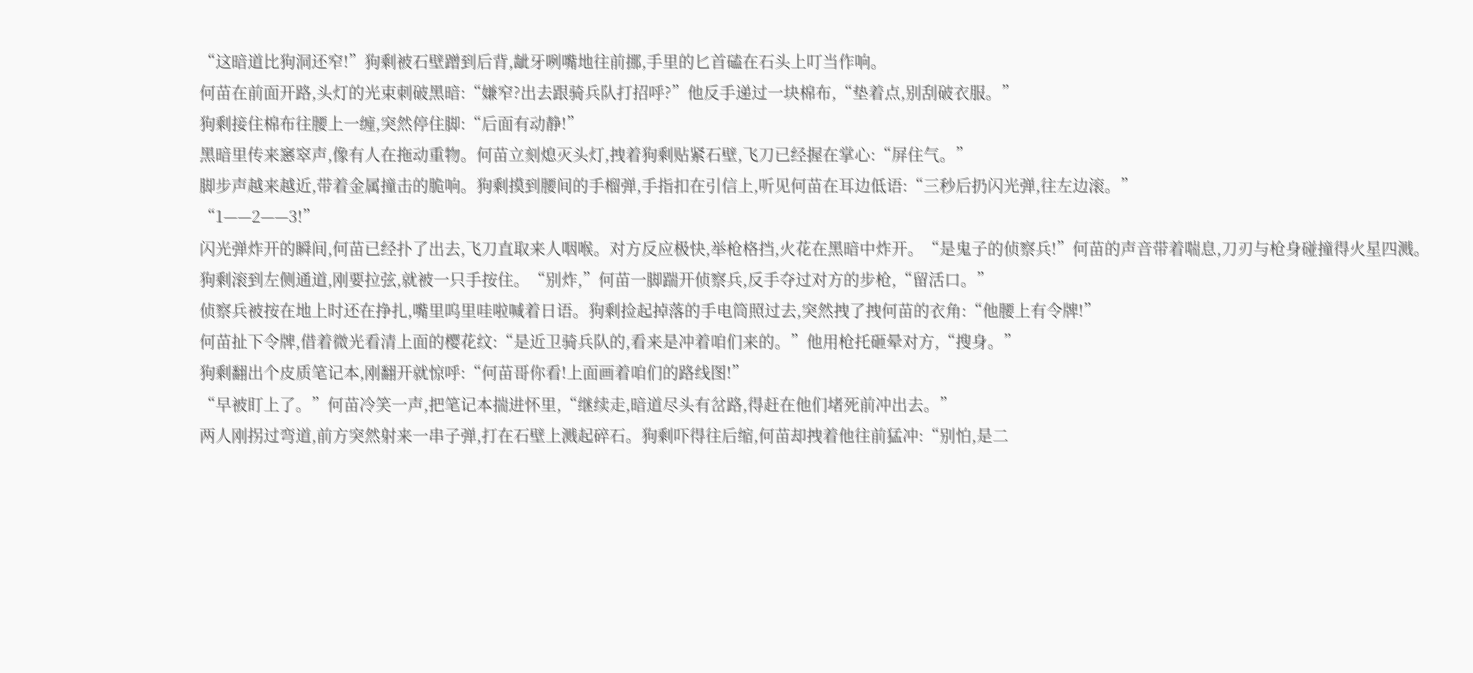“这暗道比狗洞还窄!”狗剩被石壁蹭到后背,龇牙咧嘴地往前挪,手里的匕首磕在石头上叮当作响。
何苗在前面开路,头灯的光束刺破黑暗:“嫌窄?出去跟骑兵队打招呼?”他反手递过一块棉布,“垫着点,别刮破衣服。”
狗剩接住棉布往腰上一缠,突然停住脚:“后面有动静!”
黑暗里传来窸窣声,像有人在拖动重物。何苗立刻熄灭头灯,拽着狗剩贴紧石壁,飞刀已经握在掌心:“屏住气。”
脚步声越来越近,带着金属撞击的脆响。狗剩摸到腰间的手榴弹,手指扣在引信上,听见何苗在耳边低语:“三秒后扔闪光弹,往左边滚。”
“1——2——3!”
闪光弹炸开的瞬间,何苗已经扑了出去,飞刀直取来人咽喉。对方反应极快,举枪格挡,火花在黑暗中炸开。“是鬼子的侦察兵!”何苗的声音带着喘息,刀刃与枪身碰撞得火星四溅。
狗剩滚到左侧通道,刚要拉弦,就被一只手按住。“别炸,”何苗一脚踹开侦察兵,反手夺过对方的步枪,“留活口。”
侦察兵被按在地上时还在挣扎,嘴里呜里哇啦喊着日语。狗剩捡起掉落的手电筒照过去,突然拽了拽何苗的衣角:“他腰上有令牌!”
何苗扯下令牌,借着微光看清上面的樱花纹:“是近卫骑兵队的,看来是冲着咱们来的。”他用枪托砸晕对方,“搜身。”
狗剩翻出个皮质笔记本,刚翻开就惊呼:“何苗哥你看!上面画着咱们的路线图!”
“早被盯上了。”何苗冷笑一声,把笔记本揣进怀里,“继续走,暗道尽头有岔路,得赶在他们堵死前冲出去。”
两人刚拐过弯道,前方突然射来一串子弹,打在石壁上溅起碎石。狗剩吓得往后缩,何苗却拽着他往前猛冲:“别怕,是二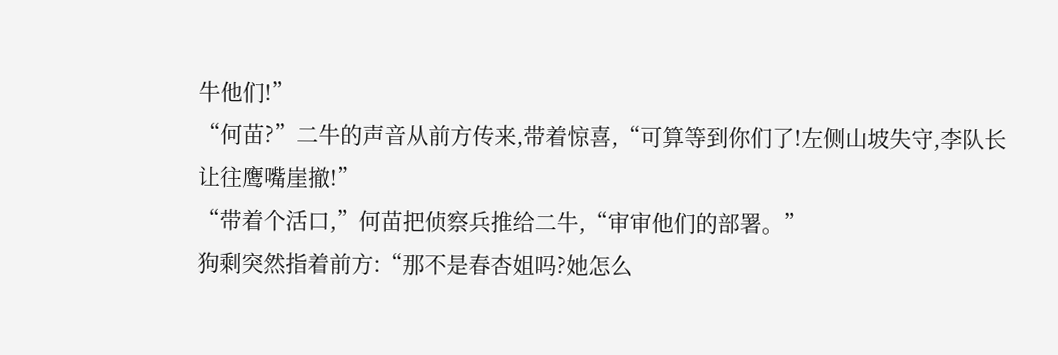牛他们!”
“何苗?”二牛的声音从前方传来,带着惊喜,“可算等到你们了!左侧山坡失守,李队长让往鹰嘴崖撤!”
“带着个活口,”何苗把侦察兵推给二牛,“审审他们的部署。”
狗剩突然指着前方:“那不是春杏姐吗?她怎么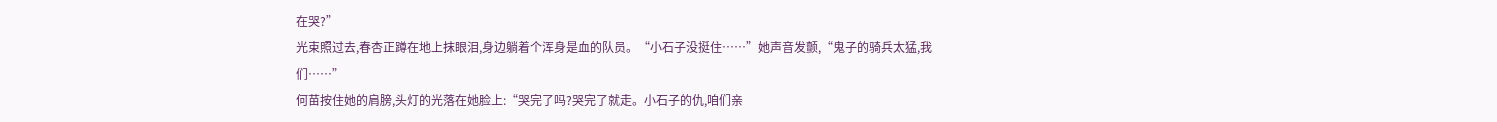在哭?”
光束照过去,春杏正蹲在地上抹眼泪,身边躺着个浑身是血的队员。“小石子没挺住……”她声音发颤,“鬼子的骑兵太猛,我们……”
何苗按住她的肩膀,头灯的光落在她脸上:“哭完了吗?哭完了就走。小石子的仇,咱们亲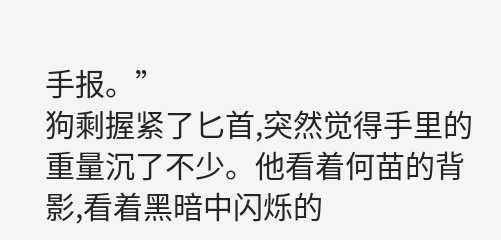手报。”
狗剩握紧了匕首,突然觉得手里的重量沉了不少。他看着何苗的背影,看着黑暗中闪烁的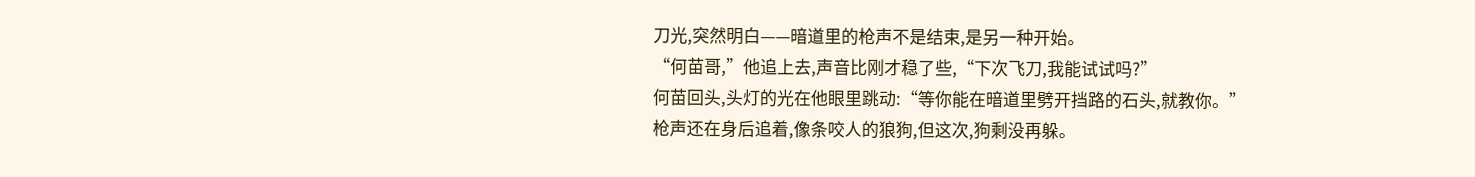刀光,突然明白——暗道里的枪声不是结束,是另一种开始。
“何苗哥,”他追上去,声音比刚才稳了些,“下次飞刀,我能试试吗?”
何苗回头,头灯的光在他眼里跳动:“等你能在暗道里劈开挡路的石头,就教你。”
枪声还在身后追着,像条咬人的狼狗,但这次,狗剩没再躲。